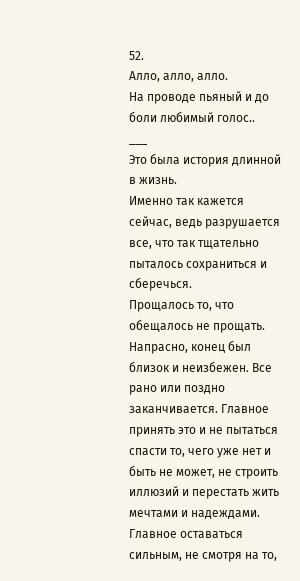52.
Алло, алло, алло.
На проводе пьяный и до боли любимый голос..
___
Это была история длинной в жизнь.
Именно так кажется сейчас, ведь разрушается все, что так тщательно пыталось сохраниться и сберечься.
Прощалось то, что обещалось не прощать. Напрасно, конец был близок и неизбежен. Все рано или поздно заканчивается. Главное принять это и не пытаться спасти то, чего уже нет и быть не может, не строить иллюзий и перестать жить мечтами и надеждами. Главное оставаться сильным, не смотря на то,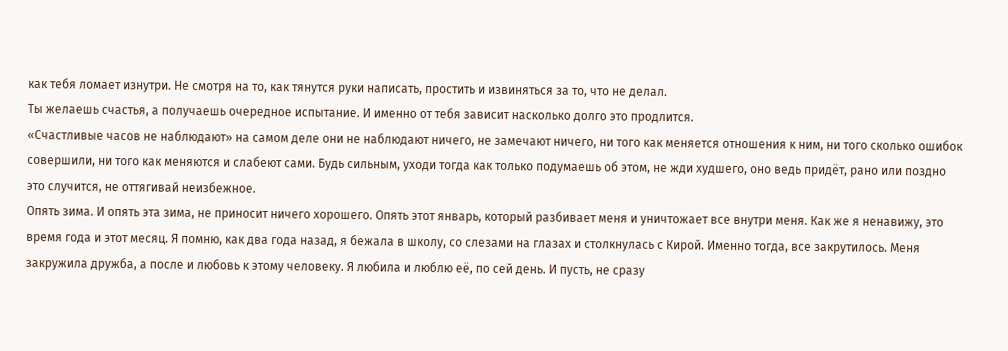как тебя ломает изнутри. Не смотря на то, как тянутся руки написать, простить и извиняться за то, что не делал.
Ты желаешь счастья, а получаешь очередное испытание. И именно от тебя зависит насколько долго это продлится.
«Счастливые часов не наблюдают» на самом деле они не наблюдают ничего, не замечают ничего, ни того как меняется отношения к ним, ни того сколько ошибок совершили, ни того как меняются и слабеют сами. Будь сильным, уходи тогда как только подумаешь об этом, не жди худшего, оно ведь придёт, рано или поздно это случится, не оттягивай неизбежное.
Опять зима. И опять эта зима, не приносит ничего хорошего. Опять этот январь, который разбивает меня и уничтожает все внутри меня. Как же я ненавижу, это время года и этот месяц. Я помню, как два года назад, я бежала в школу, со слезами на глазах и столкнулась с Кирой. Именно тогда, все закрутилось. Меня закружила дружба, а после и любовь к этому человеку. Я любила и люблю её, по сей день. И пусть, не сразу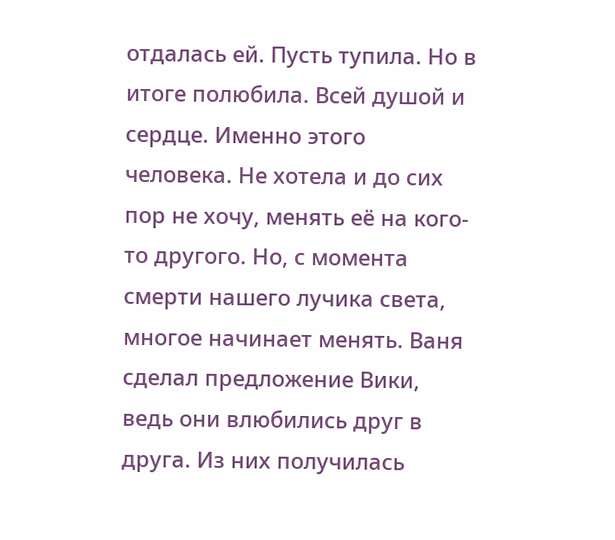отдалась ей. Пусть тупила. Но в итоге полюбила. Всей душой и сердце. Именно этого человека. Не хотела и до сих пор не хочу, менять её на кого-то другого. Но, с момента смерти нашего лучика света, многое начинает менять. Ваня сделал предложение Вики, ведь они влюбились друг в друга. Из них получилась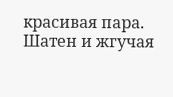красивая пара. Шатен и жгучая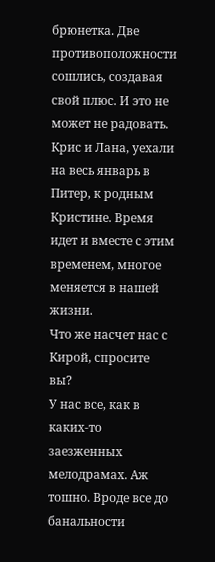брюнетка. Две противоположности сошлись, создавая свой плюс. И это не может не радовать. Крис и Лана, уехали на весь январь в Питер, к родным Кристине. Время идет и вместе с этим временем, многое меняется в нашей жизни.
Что же насчет нас с Кирой, спросите вы?
У нас все, как в каких-то заезженных мелодрамах. Аж тошно. Вроде все до банальности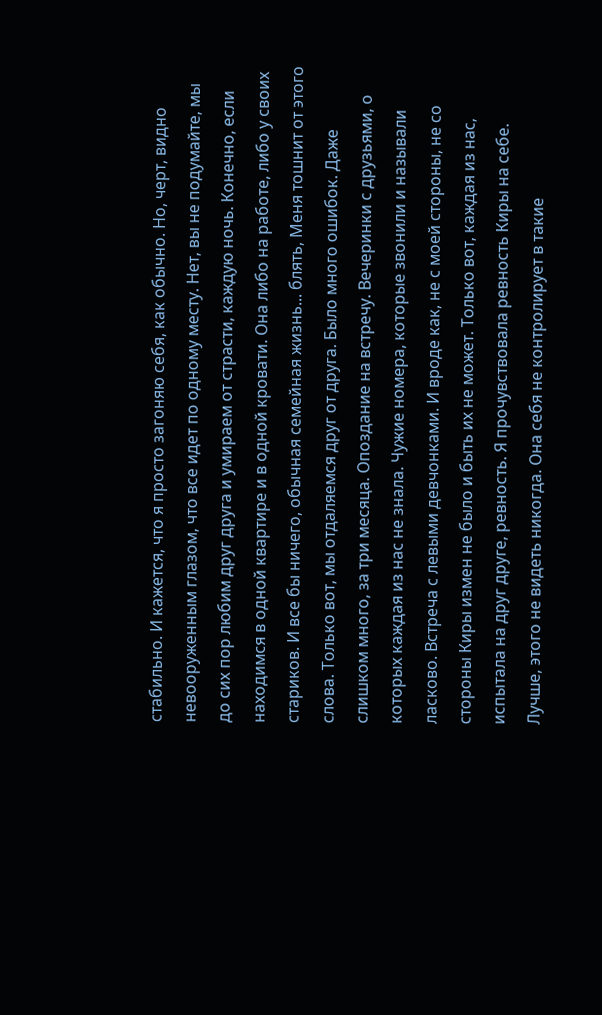стабильно. И кажется, что я просто загоняю себя, как обычно. Но, черт, видно невооруженным глазом, что все идет по одному месту. Нет, вы не подумайте, мы до сих пор любим друг друга и умираем от страсти, каждую ночь. Конечно, если находимся в одной квартире и в одной кровати. Она либо на работе, либо у своих стариков. И все бы ничего, обычная семейная жизнь... блять, Меня тошнит от этого слова. Только вот, мы отдаляемся друг от друга. Было много ошибок. Даже слишком много, за три месяца. Опоздание на встречу. Вечеринки с друзьями, о которых каждая из нас не знала. Чужие номера, которые звонили и называли ласково. Встреча с левыми девчонками. И вроде как, не с моей стороны, не со стороны Киры измен не было и быть их не может. Только вот, каждая из нас, испытала на друг друге, ревность. Я прочувствовала ревность Киры на себе. Лучше, этого не видеть никогда. Она себя не контролирует в такие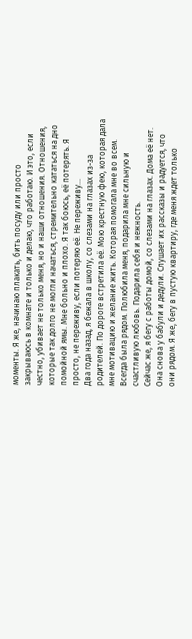моменты. Я же, начинаю плакать, бить посуду или просто закрываюсь в комнате и только и делаю, что работаю. И это, если честно, убивает не только меня, но и наши отношения. Отношения, которые так долго не могли начаться, стремительно кататься на дно помойной ямы. Мне больно и плохо. Я так боюсь, её потерять. Я просто, не переживу, если потеряю её. Не переживу...
Два года назад, я бежала в школу, со слезами на глазах из-за родителей. По дороге встретила её. Мою крестную фею, которая дала мне мотивацию и желание жить. Которая помогала мне во всем. Всегда была рядом. Полюбила меня, подарила мне сильную и счастливую любовь. Подарила себя и нежность.
Сейчас же, я бегу с работы домой, со слезами на глазах. Дома её нет. Она снова у бабули и дедули. Слушает их рассказы и радуется, что они рядом. Я же, бегу в пустую квартиру, где меня ждет только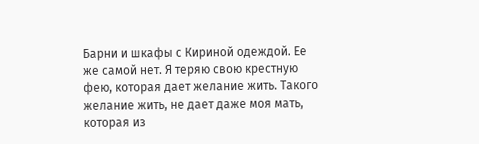Барни и шкафы с Кириной одеждой. Ее же самой нет. Я теряю свою крестную фею, которая дает желание жить. Такого желание жить, не дает даже моя мать, которая из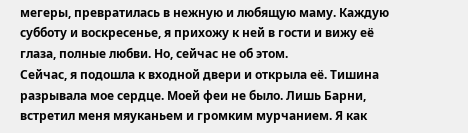мегеры, превратилась в нежную и любящую маму. Каждую субботу и воскресенье, я прихожу к ней в гости и вижу её глаза, полные любви. Но, сейчас не об этом.
Сейчас, я подошла к входной двери и открыла её. Тишина разрывала мое сердце. Моей феи не было. Лишь Барни, встретил меня мяуканьем и громким мурчанием. Я как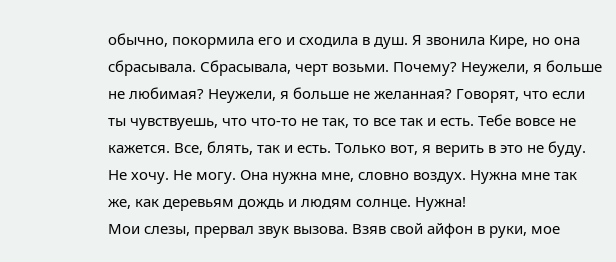обычно, покормила его и сходила в душ. Я звонила Кире, но она сбрасывала. Сбрасывала, черт возьми. Почему? Неужели, я больше не любимая? Неужели, я больше не желанная? Говорят, что если ты чувствуешь, что что-то не так, то все так и есть. Тебе вовсе не кажется. Все, блять, так и есть. Только вот, я верить в это не буду. Не хочу. Не могу. Она нужна мне, словно воздух. Нужна мне так же, как деревьям дождь и людям солнце. Нужна!
Мои слезы, прервал звук вызова. Взяв свой айфон в руки, мое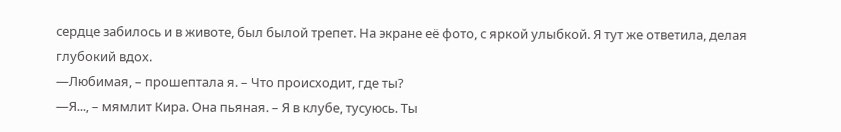сердце забилось и в животе, был былой трепет. На экране её фото, с яркой улыбкой. Я тут же ответила, делая глубокий вдох.
—Любимая, – прошептала я. – Что происходит, где ты?
—Я..., – мямлит Кира. Она пьяная. – Я в клубе, тусуюсь. Ты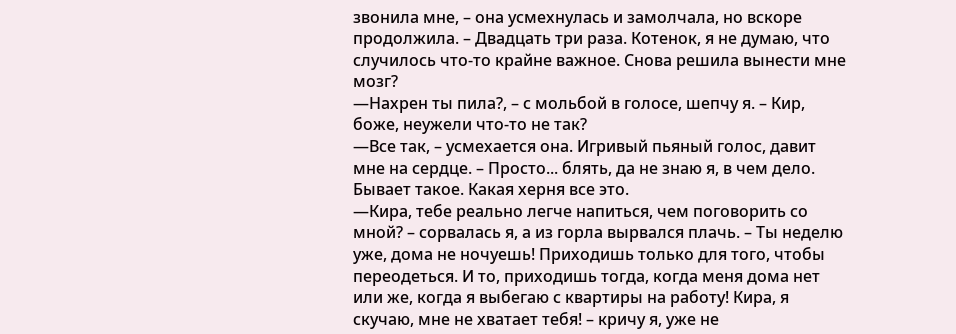звонила мне, – она усмехнулась и замолчала, но вскоре продолжила. – Двадцать три раза. Котенок, я не думаю, что случилось что-то крайне важное. Снова решила вынести мне мозг?
—Нахрен ты пила?, – с мольбой в голосе, шепчу я. – Кир, боже, неужели что-то не так?
—Все так, – усмехается она. Игривый пьяный голос, давит мне на сердце. – Просто... блять, да не знаю я, в чем дело. Бывает такое. Какая херня все это.
—Кира, тебе реально легче напиться, чем поговорить со мной? – сорвалась я, а из горла вырвался плачь. – Ты неделю уже, дома не ночуешь! Приходишь только для того, чтобы переодеться. И то, приходишь тогда, когда меня дома нет или же, когда я выбегаю с квартиры на работу! Кира, я скучаю, мне не хватает тебя! – кричу я, уже не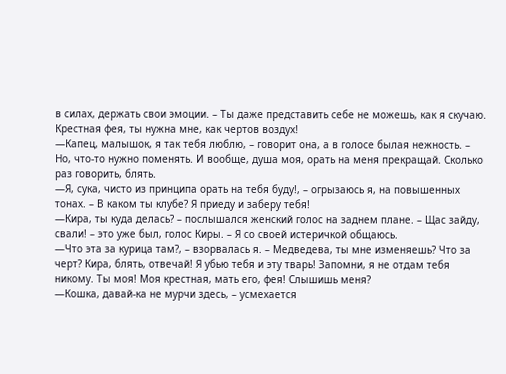в силах, держать свои эмоции. – Ты даже представить себе не можешь, как я скучаю. Крестная фея, ты нужна мне, как чертов воздух!
—Капец, малышок, я так тебя люблю, – говорит она, а в голосе былая нежность. – Но, что-то нужно поменять. И вообще, душа моя, орать на меня прекращай. Сколько раз говорить, блять.
—Я, сука, чисто из принципа орать на тебя буду!, – огрызаюсь я, на повышенных тонах. – В каком ты клубе? Я приеду и заберу тебя!
—Кира, ты куда делась? – послышался женский голос на заднем плане. – Щас зайду, свали! – это уже был, голос Киры. – Я со своей истеричкой общаюсь.
—Что эта за курица там?, – взорвалась я. – Медведева, ты мне изменяешь? Что за черт? Кира, блять, отвечай! Я убью тебя и эту тварь! Запомни, я не отдам тебя никому. Ты моя! Моя крестная, мать его, фея! Слышишь меня?
—Кошка, давай-ка не мурчи здесь, – усмехается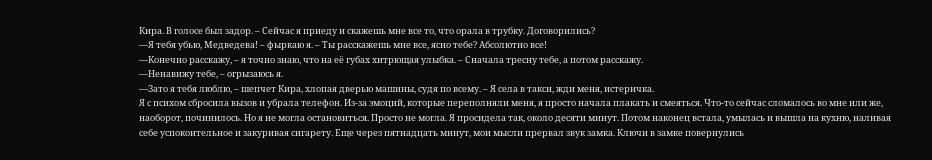Кира. В голосе был задор. – Сейчас я приеду и скажешь мне все то, что орала в трубку. Договорились?
—Я тебя убью, Медведева! – фыркаю я. – Ты расскажешь мне все, ясно тебе? Абсолютно все!
—Конечно расскажу, – я точно знаю, что на её губах хитрющая улыбка. – Сначала тресну тебе, а потом расскажу.
—Ненавижу тебе, – огрызаюсь я.
—Зато я тебя люблю, – шепчет Кира, хлопая дверью машины, судя по всему. – Я села в такси, жди меня, истеричка.
Я с психом сбросила вызов и убрала телефон. Из-за эмоций, которые переполняли меня, я просто начала плакать и смеяться. Что-то сейчас сломалось во мне или же, наоборот, починилось. Но я не могла остановиться. Просто не могла. Я просидела так, около десяти минут. Потом наконец встала, умылась и вышла на кухню, наливая себе успокоительное и закуривая сигарету. Еще через пятнадцать минут, мои мысли прервал звук замка. Ключи в замке повернулись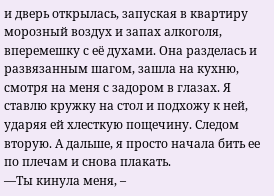и дверь открылась, запуская в квартиру морозный воздух и запах алкоголя, вперемешку с её духами. Она разделась и развязанным шагом, зашла на кухню, смотря на меня с задором в глазах. Я ставлю кружку на стол и подхожу к ней, ударяя ей хлесткую пощечину. Следом вторую. А дальше, я просто начала бить ее по плечам и снова плакать.
—Ты кинула меня, –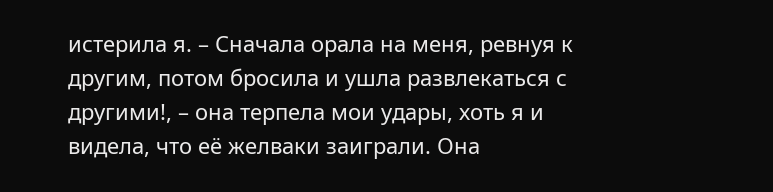истерила я. – Сначала орала на меня, ревнуя к другим, потом бросила и ушла развлекаться с другими!, – она терпела мои удары, хоть я и видела, что её желваки заиграли. Она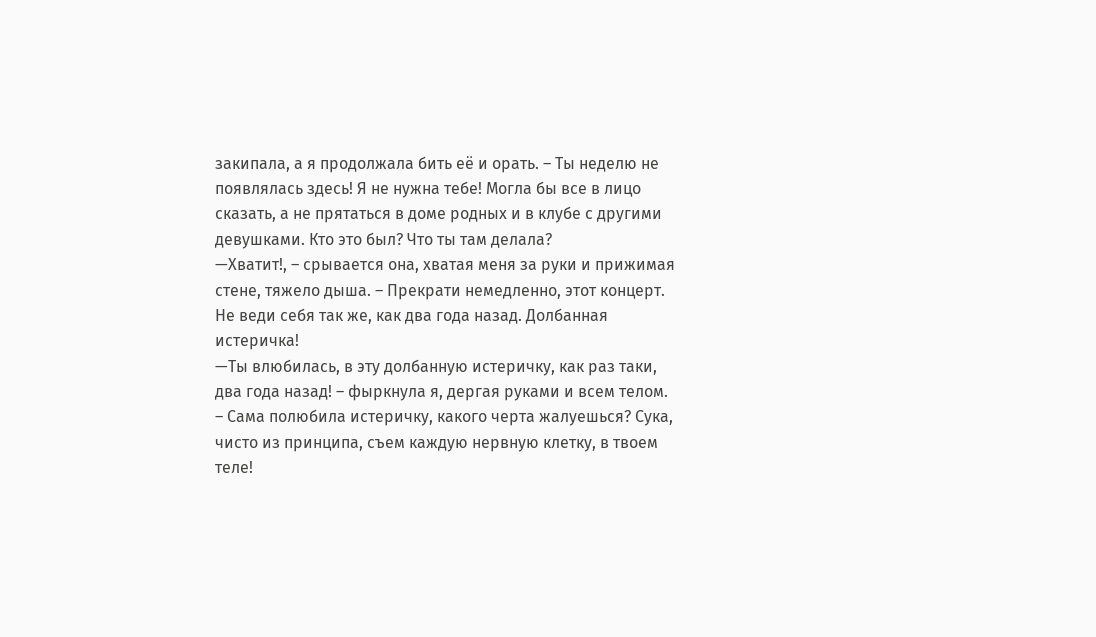закипала, а я продолжала бить её и орать. – Ты неделю не появлялась здесь! Я не нужна тебе! Могла бы все в лицо сказать, а не прятаться в доме родных и в клубе с другими девушками. Кто это был? Что ты там делала?
—Хватит!, – срывается она, хватая меня за руки и прижимая стене, тяжело дыша. – Прекрати немедленно, этот концерт. Не веди себя так же, как два года назад. Долбанная истеричка!
—Ты влюбилась, в эту долбанную истеричку, как раз таки, два года назад! – фыркнула я, дергая руками и всем телом. – Сама полюбила истеричку, какого черта жалуешься? Сука, чисто из принципа, съем каждую нервную клетку, в твоем теле!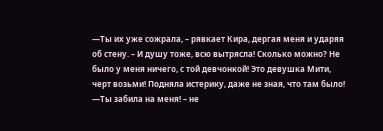—Ты их уже сожрала, – рявкает Кира, дергая меня и ударяя об стену. – И душу тоже, всю вытрясла! Сколько можно? Не было у меня ничего, с той девчонкой! Это девушка Мити, черт возьми! Подняла истерику, даже не зная, что там было!
—Ты забила на меня! – не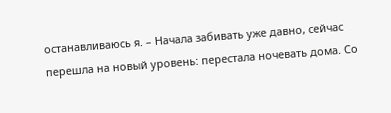останавливаюсь я. – Начала забивать уже давно, сейчас перешла на новый уровень: перестала ночевать дома. Со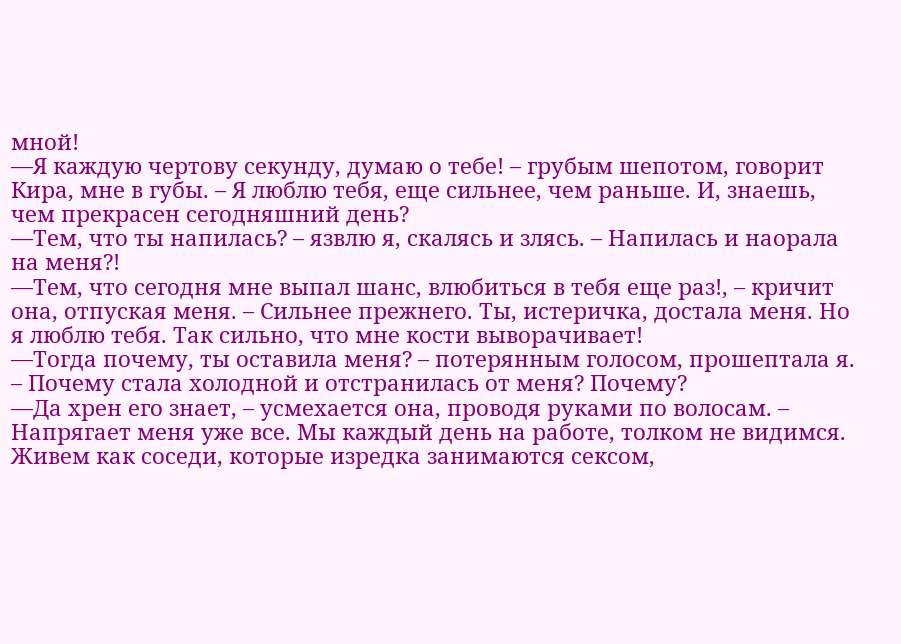мной!
—Я каждую чертову секунду, думаю о тебе! – грубым шепотом, говорит Кира, мне в губы. – Я люблю тебя, еще сильнее, чем раньше. И, знаешь, чем прекрасен сегодняшний день?
—Тем, что ты напилась? – язвлю я, скалясь и злясь. – Напилась и наорала на меня?!
—Тем, что сегодня мне выпал шанс, влюбиться в тебя еще раз!, – кричит она, отпуская меня. – Сильнее прежнего. Ты, истеричка, достала меня. Но я люблю тебя. Так сильно, что мне кости выворачивает!
—Тогда почему, ты оставила меня? – потерянным голосом, прошептала я. – Почему стала холодной и отстранилась от меня? Почему?
—Да хрен его знает, – усмехается она, проводя руками по волосам. – Напрягает меня уже все. Мы каждый день на работе, толком не видимся. Живем как соседи, которые изредка занимаются сексом,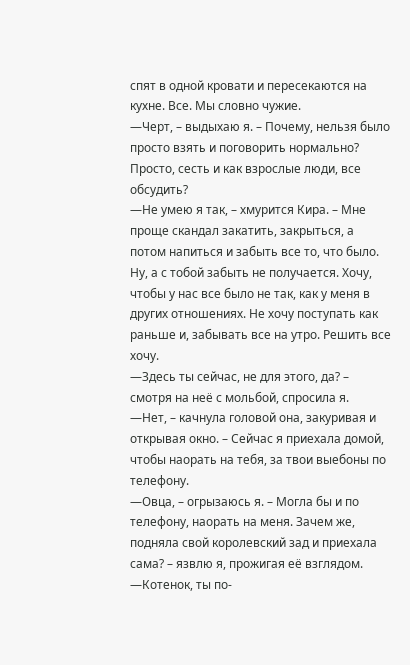спят в одной кровати и пересекаются на кухне. Все. Мы словно чужие.
—Черт, – выдыхаю я. – Почему, нельзя было просто взять и поговорить нормально? Просто, сесть и как взрослые люди, все обсудить?
—Не умею я так, – хмурится Кира. – Мне проще скандал закатить, закрыться, а потом напиться и забыть все то, что было. Ну, а с тобой забыть не получается. Хочу, чтобы у нас все было не так, как у меня в других отношениях. Не хочу поступать как раньше и, забывать все на утро. Решить все хочу.
—Здесь ты сейчас, не для этого, да? – смотря на неё с мольбой, спросила я.
—Нет, – качнула головой она, закуривая и открывая окно. – Сейчас я приехала домой, чтобы наорать на тебя, за твои выебоны по телефону.
—Овца, – огрызаюсь я. – Могла бы и по телефону, наорать на меня. Зачем же, подняла свой королевский зад и приехала сама? – язвлю я, прожигая её взглядом.
—Котенок, ты по-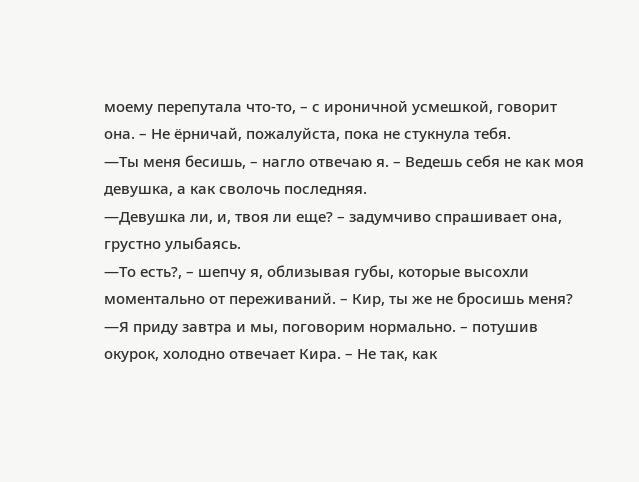моему перепутала что-то, – с ироничной усмешкой, говорит она. – Не ёрничай, пожалуйста, пока не стукнула тебя.
—Ты меня бесишь, – нагло отвечаю я. – Ведешь себя не как моя девушка, а как сволочь последняя.
—Девушка ли, и, твоя ли еще? – задумчиво спрашивает она, грустно улыбаясь.
—То есть?, – шепчу я, облизывая губы, которые высохли моментально от переживаний. – Кир, ты же не бросишь меня?
—Я приду завтра и мы, поговорим нормально. – потушив окурок, холодно отвечает Кира. – Не так, как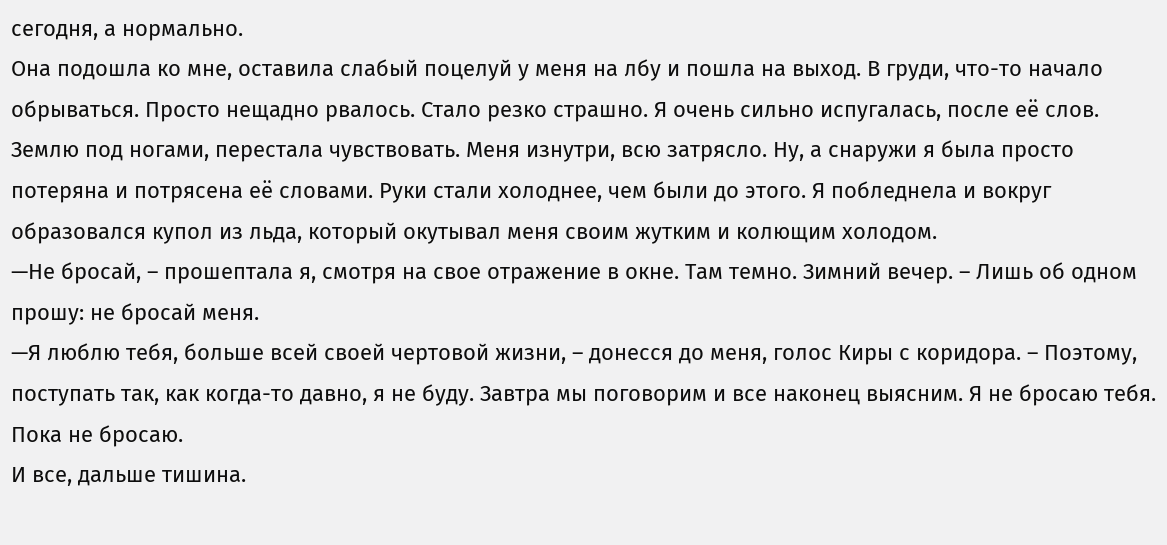сегодня, а нормально.
Она подошла ко мне, оставила слабый поцелуй у меня на лбу и пошла на выход. В груди, что-то начало обрываться. Просто нещадно рвалось. Стало резко страшно. Я очень сильно испугалась, после её слов. Землю под ногами, перестала чувствовать. Меня изнутри, всю затрясло. Ну, а снаружи я была просто потеряна и потрясена её словами. Руки стали холоднее, чем были до этого. Я побледнела и вокруг образовался купол из льда, который окутывал меня своим жутким и колющим холодом.
—Не бросай, – прошептала я, смотря на свое отражение в окне. Там темно. Зимний вечер. – Лишь об одном прошу: не бросай меня.
—Я люблю тебя, больше всей своей чертовой жизни, – донесся до меня, голос Киры с коридора. – Поэтому, поступать так, как когда-то давно, я не буду. Завтра мы поговорим и все наконец выясним. Я не бросаю тебя. Пока не бросаю.
И все, дальше тишина.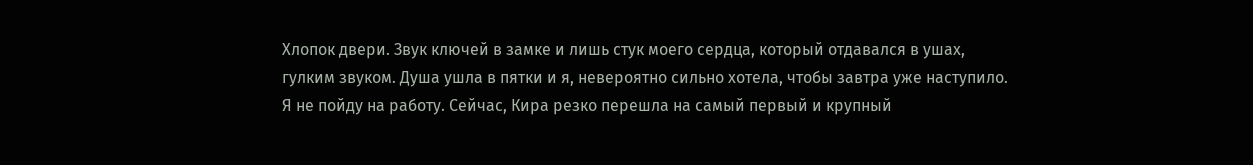Хлопок двери. Звук ключей в замке и лишь стук моего сердца, который отдавался в ушах, гулким звуком. Душа ушла в пятки и я, невероятно сильно хотела, чтобы завтра уже наступило. Я не пойду на работу. Сейчас, Кира резко перешла на самый первый и крупный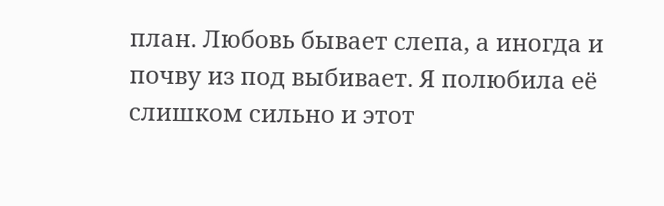план. Любовь бывает слепа, а иногда и почву из под выбивает. Я полюбила её слишком сильно и этот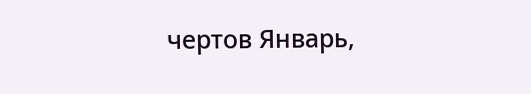чертов Январь,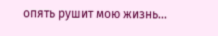опять рушит мою жизнь...